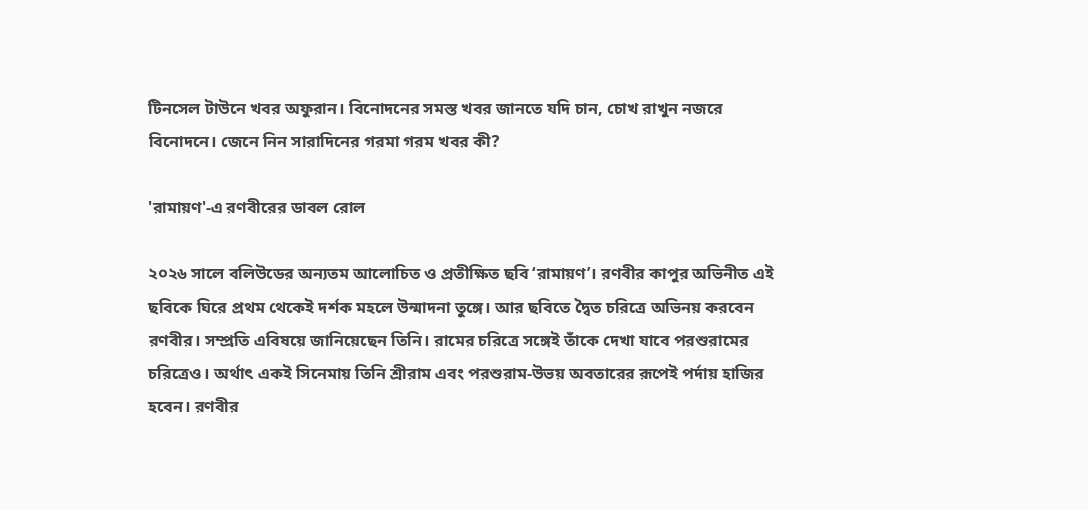টিনসেল টাউনে খবর অফুরান। বিনোদনের সমস্ত খবর জানতে যদি চান, চোখ রাখুন নজরে বিনোদনে। জেনে নিন সারাদিনের গরমা গরম খবর কী?

'রামায়ণ'-এ রণবীরের ডাবল রোল

২০২৬ সালে বলিউডের অন্যতম আলোচিত ও প্রতীক্ষিত ছবি ‘রামায়ণ’। রণবীর কাপুর অভিনীত এই ছবিকে ঘিরে প্রথম থেকেই দর্শক মহলে উন্মাদনা তুঙ্গে। আর ছবিতে দ্বৈত চরিত্রে অভিনয় করবেন রণবীর। সম্প্রতি এবিষয়ে জানিয়েছেন তিনি। রামের চরিত্রে সঙ্গেই তাঁকে দেখা যাবে পরশুরামের চরিত্রেও। অর্থাৎ একই সিনেমায় তিনি শ্রীরাম এবং পরশুরাম-উভয় অবতারের রূপেই পর্দায় হাজির হবেন। রণবীর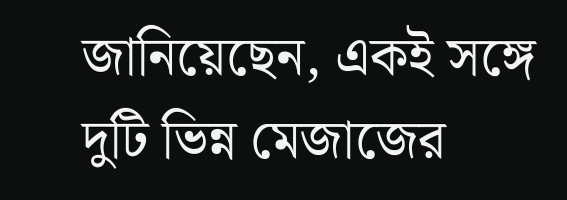জানিয়েছেন, একই সঙ্গে দুটি ভিন্ন মেজাজের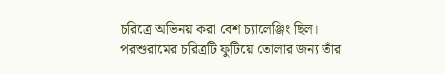চরিত্রে অভিনয় করা বেশ চ্যালেঞ্জিং ছিল। পরশুরামের চরিত্রটি ফুটিয়ে তোলার জন্য তাঁর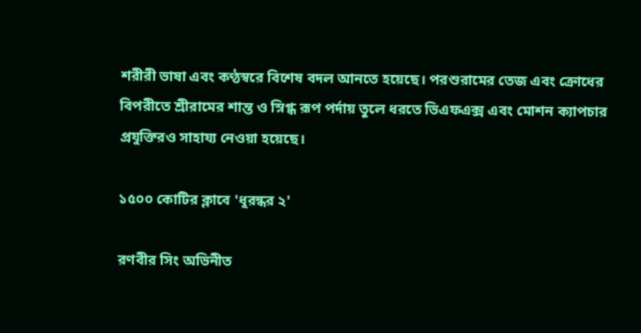শরীরী ভাষা এবং কণ্ঠস্বরে বিশেষ বদল আনতে হয়েছে। পরশুরামের তেজ এবং ক্রোধের বিপরীতে শ্রীরামের শান্ত ও স্নিগ্ধ রূপ পর্দায় তুলে ধরতে ভিএফএক্স এবং মোশন ক্যাপচার প্রযুক্তিরও সাহায্য নেওয়া হয়েছে।

১৫০০ কোটির ক্লাবে 'ধুরন্ধর ২'

রণবীর সিং অভিনীত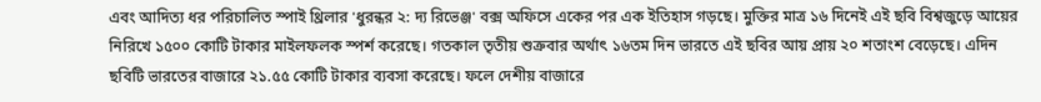এবং আদিত্য ধর পরিচালিত স্পাই থ্রিলার 'ধুরন্ধর ২: দ্য রিভেঞ্জ' বক্স অফিসে একের পর এক ইতিহাস গড়ছে। মুক্তির মাত্র ১৬ দিনেই এই ছবি বিশ্বজুড়ে আয়ের নিরিখে ১৫০০ কোটি টাকার মাইলফলক স্পর্শ করেছে। গতকাল তৃতীয় শুক্রবার অর্থাৎ ১৬তম দিন ভারতে এই ছবির আয় প্রায় ২০ শতাংশ বেড়েছে। এদিন ছবিটি ভারতের বাজারে ২১.৫৫ কোটি টাকার ব্যবসা করেছে। ফলে দেশীয় বাজারে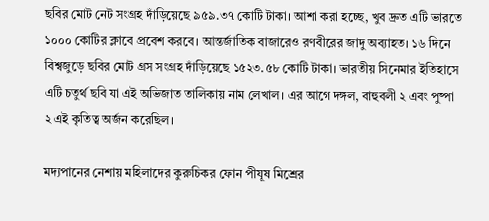ছবির মোট নেট সংগ্রহ দাঁড়িয়েছে ৯৫৯.৩৭ কোটি টাকা। আশা করা হচ্ছে, খুব দ্রুত এটি ভারতে ১০০০ কোটির ক্লাবে প্রবেশ করবে। আন্তর্জাতিক বাজারেও রণবীরের জাদু অব্যাহত। ১৬ দিনে বিশ্বজুড়ে ছবির মোট গ্রস সংগ্রহ দাঁড়িয়েছে ১৫২৩.৫৮ কোটি টাকা। ভারতীয় সিনেমার ইতিহাসে এটি চতুর্থ ছবি যা এই অভিজাত তালিকায় নাম লেখাল। এর আগে দঙ্গল, বাহুবলী ২ এবং পুষ্পা ২ এই কৃতিত্ব অর্জন করেছিল।

মদ্যপানের নেশায় মহিলাদের কুরুচিকর ফোন পীযূষ মিশ্রের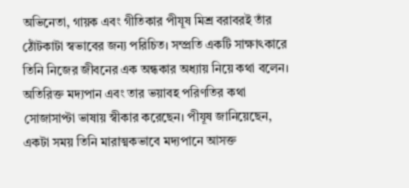অভিনেতা, গায়ক এবং গীতিকার পীযূষ মিশ্র বরাবরই তাঁর ঠোঁটকাটা স্বভাবের জন্য পরিচিত। সম্প্রতি একটি সাক্ষাৎকারে তিনি নিজের জীবনের এক অন্ধকার অধ্যায় নিয়ে কথা বলেন। অতিরিক্ত মদ্যপান এবং তার ভয়াবহ পরিণতির কথা সোজাসাপ্টা ভাষায় স্বীকার করেছেন। পীযূষ জানিয়েছেন, একটা সময় তিনি মারাত্মকভাবে মদ্যপানে আসক্ত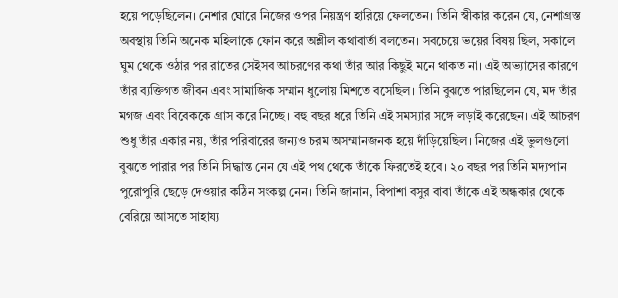হয়ে পড়েছিলেন। নেশার ঘোরে নিজের ওপর নিয়ন্ত্রণ হারিয়ে ফেলতেন। তিনি স্বীকার করেন যে, নেশাগ্রস্ত অবস্থায় তিনি অনেক মহিলাকে ফোন করে অশ্লীল কথাবার্তা বলতেন। সবচেয়ে ভয়ের বিষয় ছিল, সকালে ঘুম থেকে ওঠার পর রাতের সেইসব আচরণের কথা তাঁর আর কিছুই মনে থাকত না। এই অভ্যাসের কারণে তাঁর ব্যক্তিগত জীবন এবং সামাজিক সম্মান ধুলোয় মিশতে বসেছিল। তিনি বুঝতে পারছিলেন যে, মদ তাঁর মগজ এবং বিবেককে গ্রাস করে নিচ্ছে। বহু বছর ধরে তিনি এই সমস্যার সঙ্গে লড়াই করেছেন। এই আচরণ শুধু তাঁর একার নয়, তাঁর পরিবারের জন্যও চরম অসম্মানজনক হয়ে দাঁড়িয়েছিল। নিজের এই ভুলগুলো বুঝতে পারার পর তিনি সিদ্ধান্ত নেন যে এই পথ থেকে তাঁকে ফিরতেই হবে। ২০ বছর পর তিনি মদ্যপান পুরোপুরি ছেড়ে দেওয়ার কঠিন সংকল্প নেন। তিনি জানান, বিপাশা বসুর বাবা তাঁকে এই অন্ধকার থেকে বেরিয়ে আসতে সাহায্য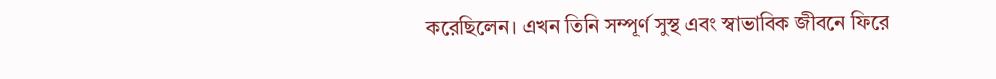করেছিলেন। এখন তিনি সম্পূর্ণ সুস্থ এবং স্বাভাবিক জীবনে ফিরে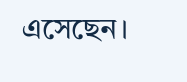এসেছেন।